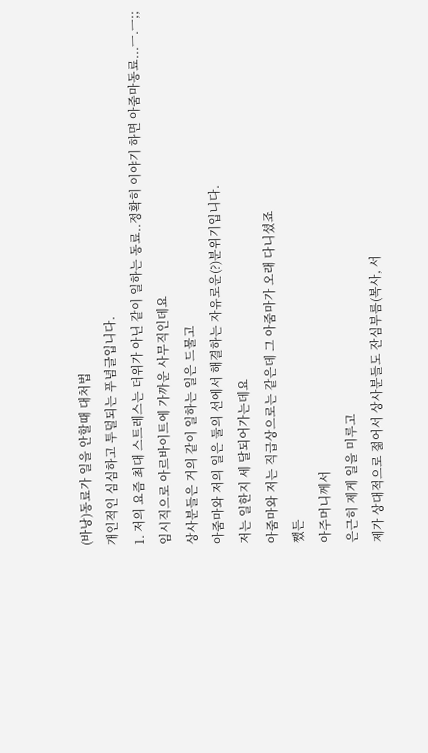(바낭)동료가 일을 안할때 대처법
개인적인 심심하고 투덜되는 푸념글입니다.
1. 저의 요즘 최대 스트레스는 더위가 아닌 같이 일하는 동료..정확히 이야기 하면 아줌마동료...ㅡ.ㅡ;;
임시직으로 아르바이트에 가까운 사무직인데요
상사분들은 거의 같이 일하는 일은 드물고
아줌마와 저의 일은 둘의 선에서 해결하는 자유로운(?)분위기입니다.
저는 일한지 세 달되어가는데요
아줌마와 저는 직급상으로는 같은데 그 아줌마가 오래 다니셨죠
쨌든
아주머니께서
은근히 제게 일을 미루고
제가 상대적으로 젊어서 상사분들도 잔심부름(복사, 서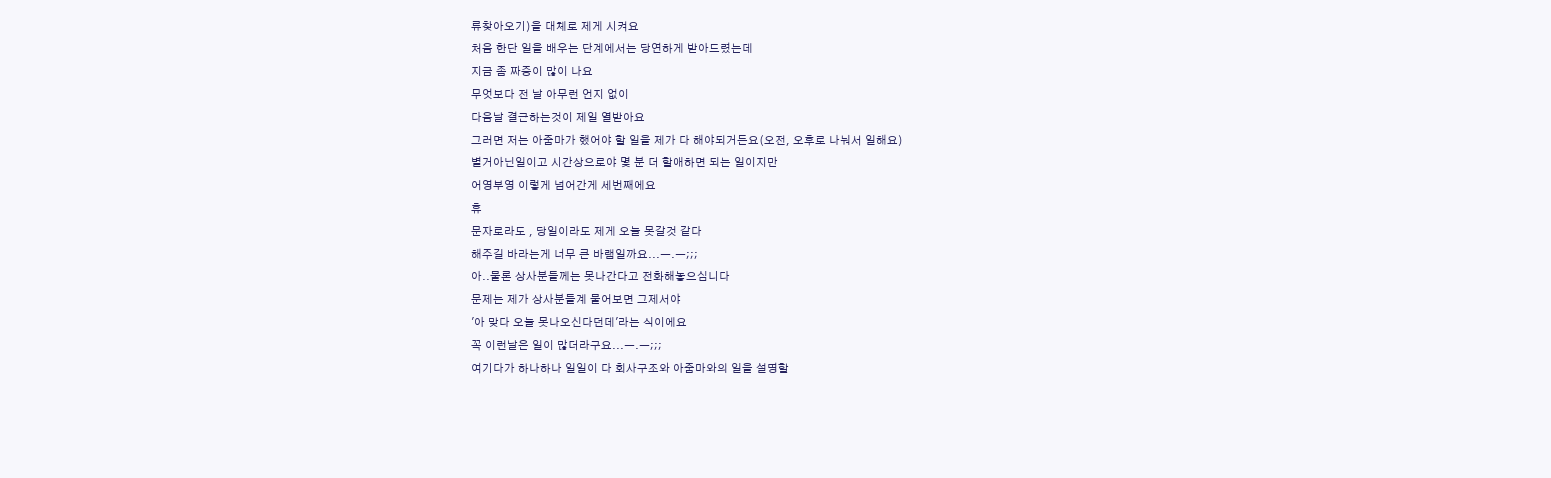류찾아오기)을 대체로 제게 시켜요
처음 한단 일을 배우는 단계에서는 당연하게 받아드렸는데
지금 좀 짜증이 많이 나요
무엇보다 전 날 아무런 언지 없이
다음날 결근하는것이 제일 열받아요
그러면 저는 아줌마가 했어야 할 일을 제가 다 해야되거든요(오전, 오후로 나눠서 일해요)
별거아닌일이고 시간상으로야 몇 분 더 할애하면 되는 일이지만
어영부영 이렇게 넘어간게 세번째에요
휴
문자로라도 , 당일이라도 제게 오늘 못갈것 같다
해주길 바라는게 너무 큰 바램일까요...ㅡ.ㅡ;;;
아..물론 상사분들께는 못나간다고 전화해놓으심니다
문제는 제가 상사분들계 물어보면 그제서야
'아 맞다 오늘 못나오신다던데'라는 식이에요
꼭 이런날은 일이 많더라구요...ㅡ.ㅡ;;;
여기다가 하나하나 일일이 다 회사구조와 아줌마와의 일을 설명할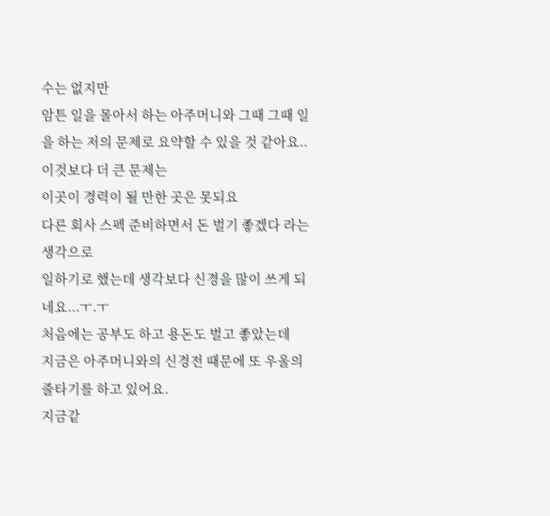수는 없지만
암튼 일을 몰아서 하는 아주머니와 그때 그때 일을 하는 저의 문제로 요약할 수 있을 것 같아요..
이것보다 더 큰 문제는
이곳이 경력이 될 만한 곳은 못되요
다른 회사 스펙 준비하면서 돈 벌기 좋겠다 라는 생각으로
일하기로 했는데 생각보다 신경을 많이 쓰게 되네요...ㅜ.ㅜ
처음에는 공부도 하고 용돈도 벌고 좋았는데
지금은 아주머니와의 신경전 때문에 또 우울의 줄타기를 하고 있어요.
지금같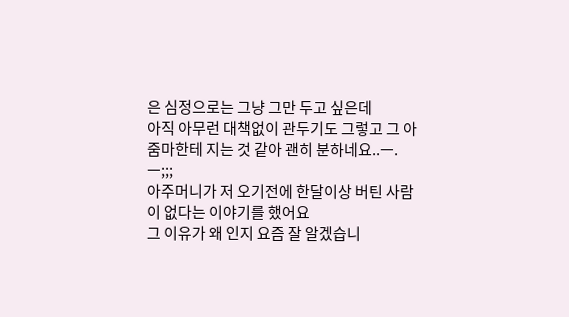은 심정으로는 그냥 그만 두고 싶은데
아직 아무런 대책없이 관두기도 그렇고 그 아줌마한테 지는 것 같아 괜히 분하네요..ㅡ.ㅡ;;;
아주머니가 저 오기전에 한달이상 버틴 사람이 없다는 이야기를 했어요
그 이유가 왜 인지 요즘 잘 알겠습니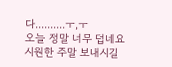다..........ㅜ,ㅜ
오늘 정말 너무 덥네요
시원한 주말 보내시길